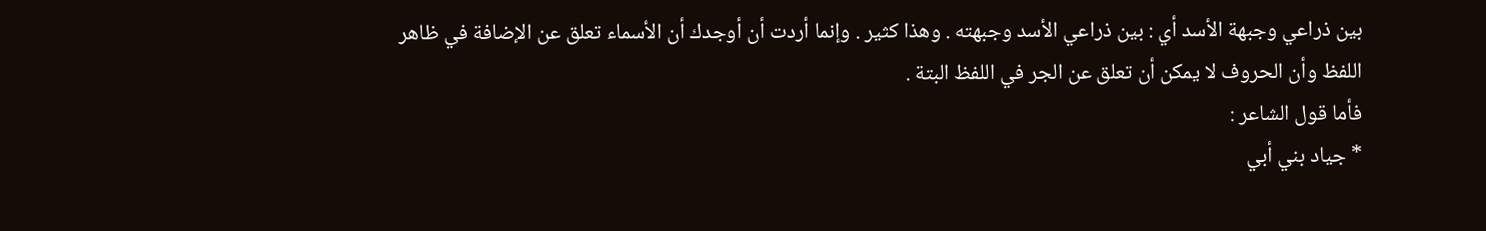بين ذراعي وجبهة الأسد أي : بين ذراعي الأسد وجبهته . وهذا كثير . وإنما أردت أن أوجدك أن الأسماء تعلق عن الإضافة في ظاهر اللفظ وأن الحروف لا يمكن أن تعلق عن الجر في اللفظ البتة .
فأما قول الشاعر :
* جياد بني أبي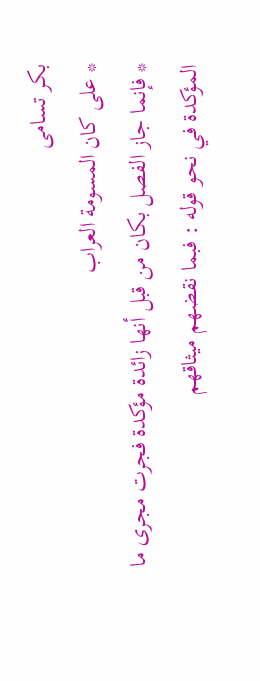بكر تسامى
* على كان المسومة العراب
* فإنما جاز الفصل بكان من قبل أنها زائدة مؤكدة فجرت مجرى ما المؤكدة في نحو قوله : فبما نقضهم ميثاقهم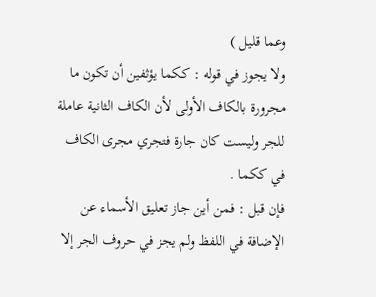وعما قليل )
ولا يجوز في قوله : ككما يؤثفين أن تكون ما مجرورة بالكاف الأولى لأن الكاف الثانية عاملة للجر وليست كان جارة فتجري مجرى الكاف في ككما .
فإن قبل : فمن أين جاز تعليق الأسماء عن الإضافة في اللفظ ولم يجز في حروف الجر إلا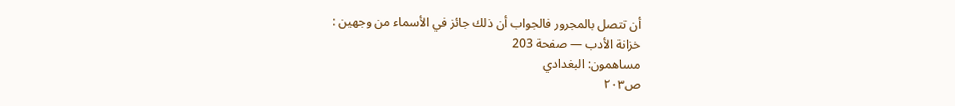أن تتصل بالمجرور فالجواب أن ذلك جائز في الأسماء من وجهين :
خزانة الأدب — صفحة 203
مساهمون: البغدادي
ص٢٠٣